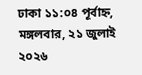ঢাকা ১১:০৪ পূর্বাহ্ন, মঙ্গলবার, ২১ জুলাই ২০২৬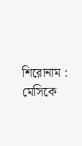শিরোনাম :
মেসিকে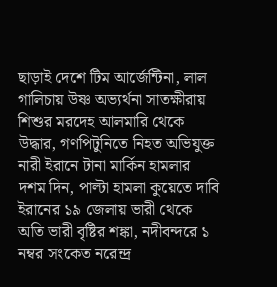ছাড়াই দেশে টিম আর্জেন্টিনা, লাল গালিচায় উষ্ণ অভ্যর্থনা সাতক্ষীরায় শিশুর মরদেহ আলমারি থেকে উদ্ধার, গণপিটুনিতে নিহত অভিযুক্ত নারী ইরানে টানা মার্কিন হামলার দশম দিন, পাল্টা হামলা কুয়েতে দাবি ইরানের ১৯ জেলায় ভারী থেকে অতি ভারী বৃষ্টির শঙ্কা, নদীবন্দরে ১ নম্বর সংকেত নরেন্দ্র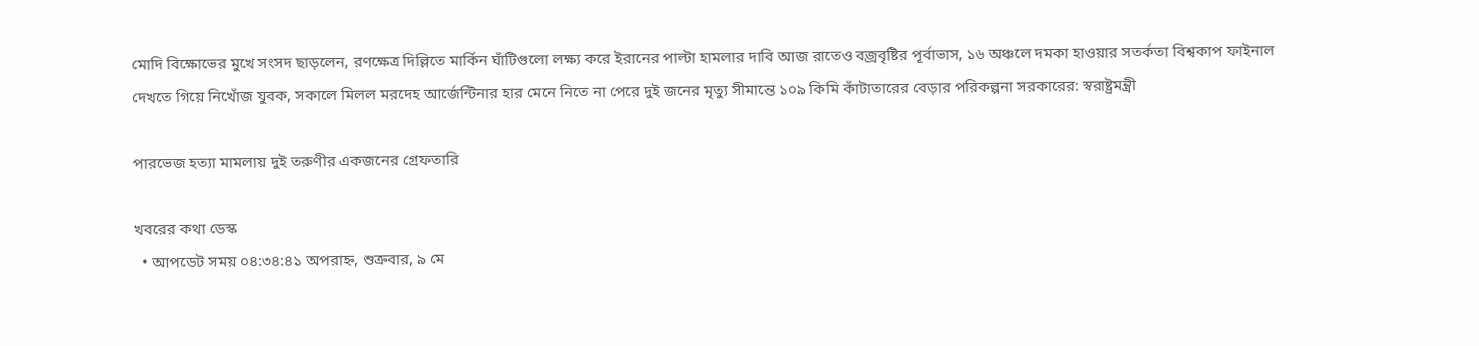মোদি বিক্ষোভের মুখে সংসদ ছাড়লেন, রণক্ষেত্র দিল্লিতে মার্কিন ঘাঁটিগুলো লক্ষ্য করে ইরানের পাল্টা হামলার দাবি আজ রাতেও বজ্রবৃষ্টির পূর্বাভাস, ১৬ অঞ্চলে দমকা হাওয়ার সতর্কতা বিশ্বকাপ ফাইনাল দেখতে গিয়ে নিখোঁজ যুবক, সকালে মিলল মরদেহ আর্জেন্টিনার হার মেনে নিতে না পেরে দুই জনের মৃত্যু সীমান্তে ১০৯ কিমি কাঁটাতারের বেড়ার পরিকল্পনা সরকারের: স্বরাষ্ট্রমন্ত্রী

পারভেজ হত্যা মামলায় দুই তরুণীর একজনের গ্রেফতারি

খবরের কথা ডেস্ক
  • আপডেট সময় ০৪:৩৪:৪১ অপরাহ্ন, শুক্রবার, ৯ মে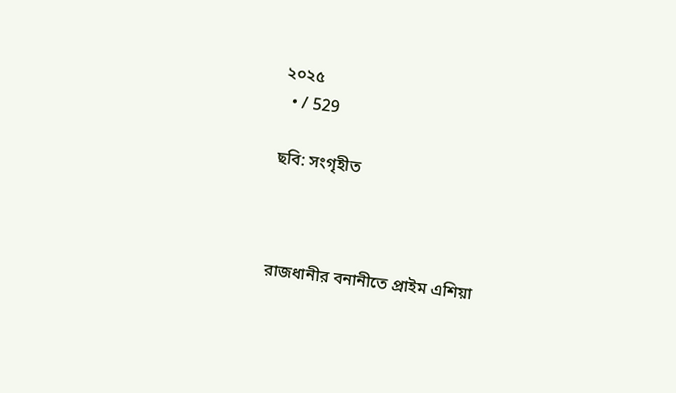২০২৫
  • / 529

ছবি: সংগৃহীত



রাজধানীর বনানীতে প্রাইম এশিয়া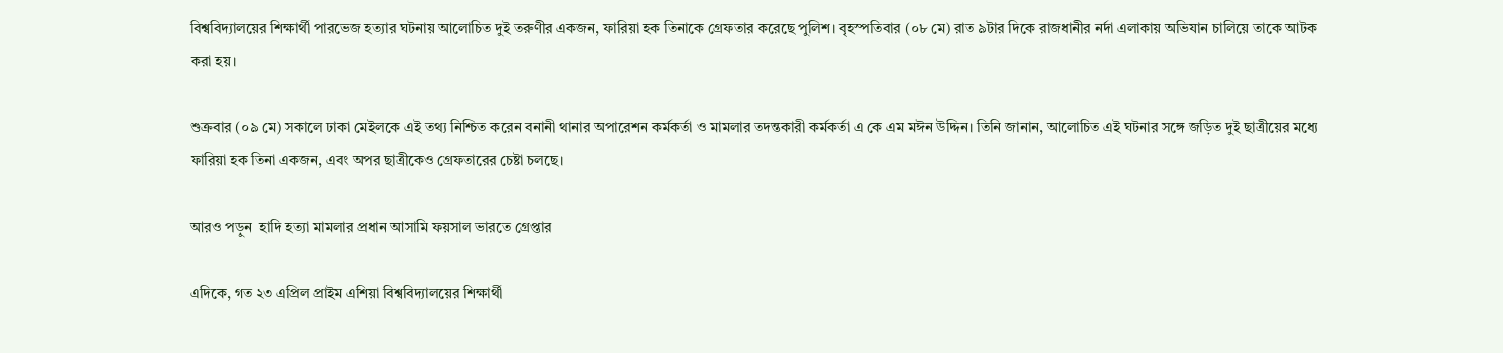বিশ্ববিদ্যালয়ের শিক্ষার্থী পারভেজ হত্যার ঘটনায় আলোচিত দুই তরুণীর একজন, ফারিয়া হক তিনাকে গ্রেফতার করেছে পুলিশ। বৃহস্পতিবার (০৮ মে) রাত ৯টার দিকে রাজধানীর নর্দা এলাকায় অভিযান চালিয়ে তাকে আটক করা হয়।

শুক্রবার (০৯ মে) সকালে ঢাকা মেইলকে এই তথ্য নিশ্চিত করেন বনানী থানার অপারেশন কর্মকর্তা ও মামলার তদন্তকারী কর্মকর্তা এ কে এম মঈন উদ্দিন। তিনি জানান, আলোচিত এই ঘটনার সঙ্গে জড়িত দুই ছাত্রীয়ের মধ্যে ফারিয়া হক তিনা একজন, এবং অপর ছাত্রীকেও গ্রেফতারের চেষ্টা চলছে।

আরও পড়ুন  হাদি হত্যা মামলার প্রধান আসামি ফয়সাল ভারতে গ্রেপ্তার

এদিকে, গত ২৩ এপ্রিল প্রাইম এশিয়া বিশ্ববিদ্যালয়ের শিক্ষার্থী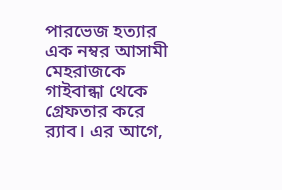পারভেজ হত্যার এক নম্বর আসামী মেহরাজকে গাইবান্ধা থেকে গ্রেফতার করে র‍্যাব। এর আগে,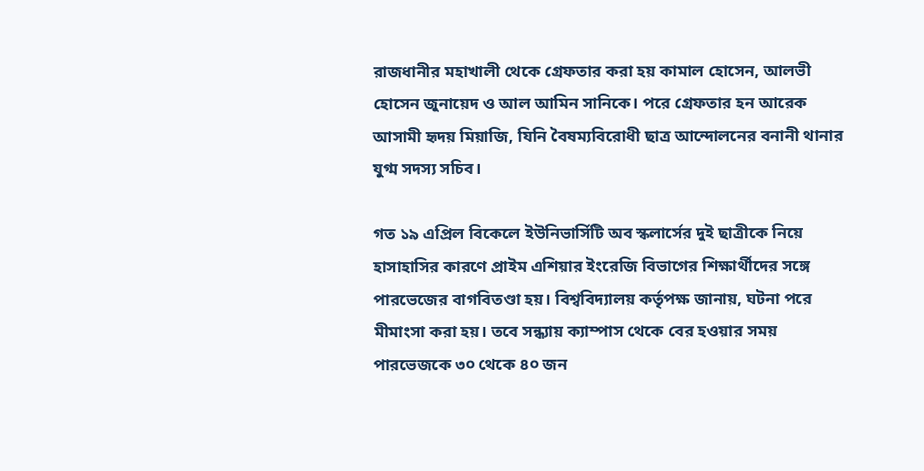রাজধানীর মহাখালী থেকে গ্রেফতার করা হয় কামাল হোসেন, আলভী হোসেন জুনায়েদ ও আল আমিন সানিকে। পরে গ্রেফতার হন আরেক আসামী হৃদয় মিয়াজি, যিনি বৈষম্যবিরোধী ছাত্র আন্দোলনের বনানী থানার যুগ্ম সদস্য সচিব।

গত ১৯ এপ্রিল বিকেলে ইউনিভার্সিটি অব স্কলার্সের দুই ছাত্রীকে নিয়ে হাসাহাসির কারণে প্রাইম এশিয়ার ইংরেজি বিভাগের শিক্ষার্থীদের সঙ্গে পারভেজের বাগবিতণ্ডা হয়। বিশ্ববিদ্যালয় কর্তৃপক্ষ জানায়, ঘটনা পরে মীমাংসা করা হয়। তবে সন্ধ্যায় ক্যাম্পাস থেকে বের হওয়ার সময় পারভেজকে ৩০ থেকে ৪০ জন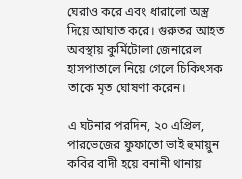ঘেরাও করে এবং ধারালো অস্ত্র দিয়ে আঘাত করে। গুরুতর আহত অবস্থায় কুর্মিটোলা জেনারেল হাসপাতালে নিয়ে গেলে চিকিৎসক তাকে মৃত ঘোষণা করেন।

এ ঘটনার পরদিন, ২০ এপ্রিল, পারভেজের ফুফাতো ভাই হুমায়ুন কবির বাদী হয়ে বনানী থানায়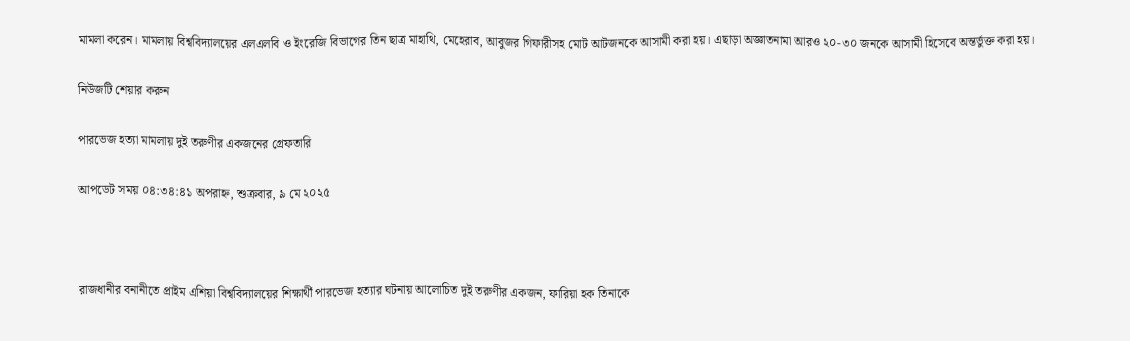মামলা করেন। মামলায় বিশ্ববিদ্যালয়ের এলএলবি ও ইংরেজি বিভাগের তিন ছাত্র মাহাথি, মেহেরাব, আবুজর গিফারীসহ মোট আটজনকে আসামী করা হয়। এছাড়া অজ্ঞাতনামা আরও ২০-৩০ জনকে আসামী হিসেবে অন্তর্ভুক্ত করা হয়।

নিউজটি শেয়ার করুন

পারভেজ হত্যা মামলায় দুই তরুণীর একজনের গ্রেফতারি

আপডেট সময় ০৪:৩৪:৪১ অপরাহ্ন, শুক্রবার, ৯ মে ২০২৫



রাজধানীর বনানীতে প্রাইম এশিয়া বিশ্ববিদ্যালয়ের শিক্ষার্থী পারভেজ হত্যার ঘটনায় আলোচিত দুই তরুণীর একজন, ফারিয়া হক তিনাকে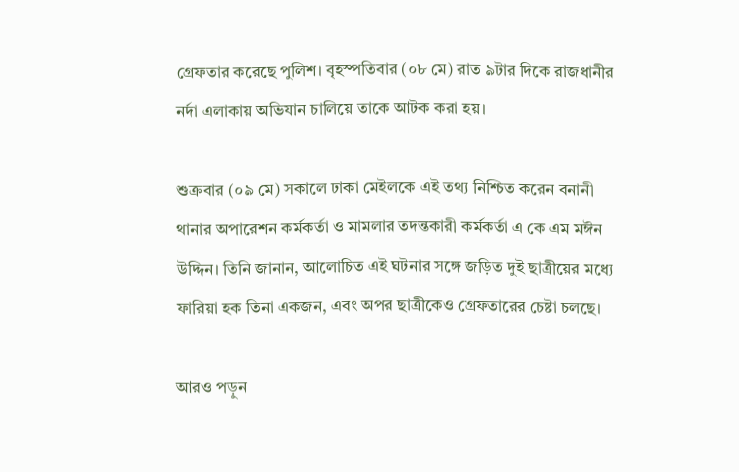গ্রেফতার করেছে পুলিশ। বৃহস্পতিবার (০৮ মে) রাত ৯টার দিকে রাজধানীর নর্দা এলাকায় অভিযান চালিয়ে তাকে আটক করা হয়।

শুক্রবার (০৯ মে) সকালে ঢাকা মেইলকে এই তথ্য নিশ্চিত করেন বনানী থানার অপারেশন কর্মকর্তা ও মামলার তদন্তকারী কর্মকর্তা এ কে এম মঈন উদ্দিন। তিনি জানান, আলোচিত এই ঘটনার সঙ্গে জড়িত দুই ছাত্রীয়ের মধ্যে ফারিয়া হক তিনা একজন, এবং অপর ছাত্রীকেও গ্রেফতারের চেষ্টা চলছে।

আরও পড়ুন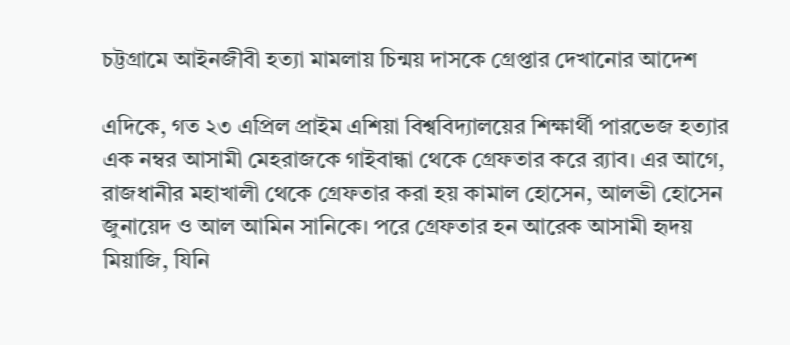চট্টগ্রামে আইনজীবী হত্যা মামলায় চিন্ময় দাসকে গ্রেপ্তার দেখানোর আদেশ

এদিকে, গত ২৩ এপ্রিল প্রাইম এশিয়া বিশ্ববিদ্যালয়ের শিক্ষার্থী পারভেজ হত্যার এক নম্বর আসামী মেহরাজকে গাইবান্ধা থেকে গ্রেফতার করে র‍্যাব। এর আগে, রাজধানীর মহাখালী থেকে গ্রেফতার করা হয় কামাল হোসেন, আলভী হোসেন জুনায়েদ ও আল আমিন সানিকে। পরে গ্রেফতার হন আরেক আসামী হৃদয় মিয়াজি, যিনি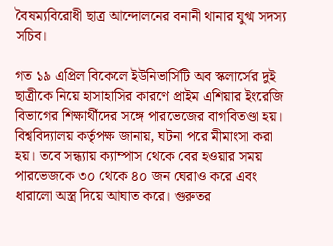বৈষম্যবিরোধী ছাত্র আন্দোলনের বনানী থানার যুগ্ম সদস্য সচিব।

গত ১৯ এপ্রিল বিকেলে ইউনিভার্সিটি অব স্কলার্সের দুই ছাত্রীকে নিয়ে হাসাহাসির কারণে প্রাইম এশিয়ার ইংরেজি বিভাগের শিক্ষার্থীদের সঙ্গে পারভেজের বাগবিতণ্ডা হয়। বিশ্ববিদ্যালয় কর্তৃপক্ষ জানায়, ঘটনা পরে মীমাংসা করা হয়। তবে সন্ধ্যায় ক্যাম্পাস থেকে বের হওয়ার সময় পারভেজকে ৩০ থেকে ৪০ জন ঘেরাও করে এবং ধারালো অস্ত্র দিয়ে আঘাত করে। গুরুতর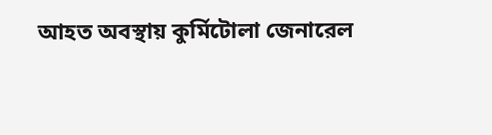আহত অবস্থায় কুর্মিটোলা জেনারেল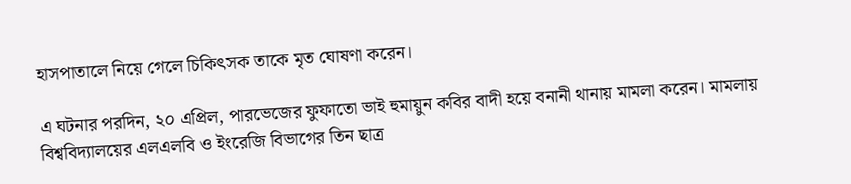হাসপাতালে নিয়ে গেলে চিকিৎসক তাকে মৃত ঘোষণা করেন।

এ ঘটনার পরদিন, ২০ এপ্রিল, পারভেজের ফুফাতো ভাই হুমায়ুন কবির বাদী হয়ে বনানী থানায় মামলা করেন। মামলায় বিশ্ববিদ্যালয়ের এলএলবি ও ইংরেজি বিভাগের তিন ছাত্র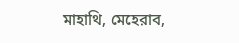মাহাথি, মেহেরাব,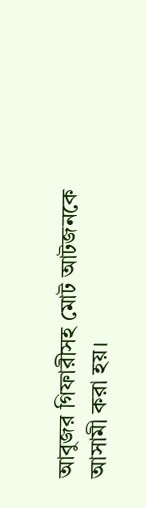আবুজর গিফারীসহ মোট আটজনকে আসামী করা হয়।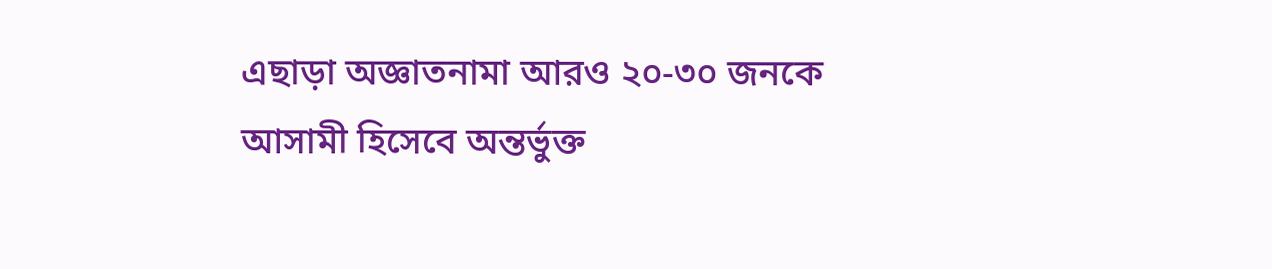এছাড়া অজ্ঞাতনামা আরও ২০-৩০ জনকে আসামী হিসেবে অন্তর্ভুক্ত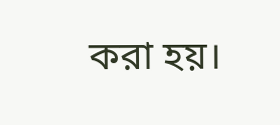করা হয়।